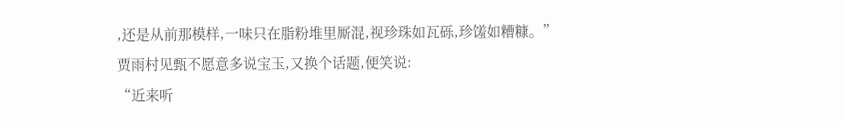,还是从前那模样,一味只在脂粉堆里厮混,视珍珠如瓦砾,珍馐如糟糠。”
贾雨村见甄不愿意多说宝玉,又换个话题,便笑说:
“近来听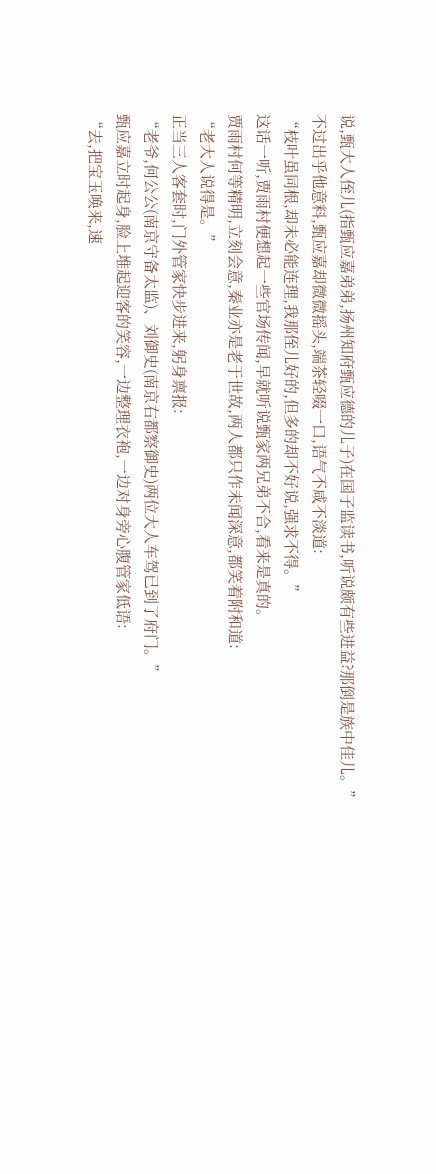说,甄大人侄儿(指甄应嘉弟弟,扬州知府甄应德的儿子)在国子监读书,听说颇有些进益?那倒是族中佳儿。”
不过出乎他意料,甄应嘉却微微摇头,端茶轻啜一口,语气不咸不淡道:
“枝叶虽同根,却未必能连理,我那侄儿好的,但多的却不好说,强求不得。”
这话一听,贾雨村便想起一些官场传闻,早就听说甄家两兄弟不合,看来是真的。
贾雨村何等精明,立刻会意,秦业亦是老于世故,两人都只作未闻深意,都笑着附和道:
“老大人说得是。”
正当三人客套时,门外管家快步进来,躬身禀报:
“老爷,何公公(南京守备太监)、刘御史(南京右都察御史)两位大人车驾已到了府门。”
甄应嘉立时起身,脸上堆起迎客的笑容,一边整理衣袍,一边对身旁心腹管家低语:
“去,把宝玉唤来,速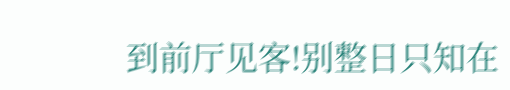到前厅见客!别整日只知在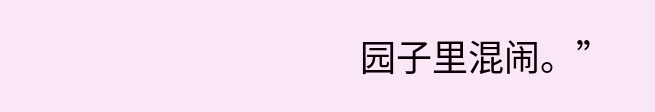园子里混闹。”